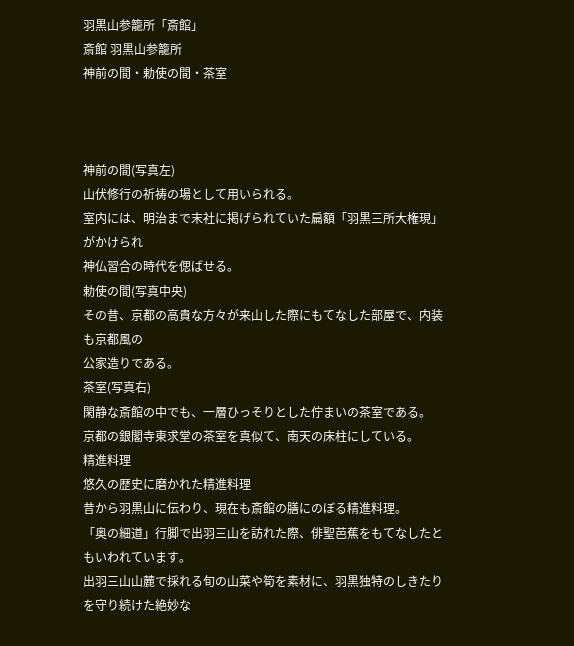羽黒山参籠所「斎館」
斎館 羽黒山参籠所
神前の間・勅使の間・茶室



神前の間(写真左)
山伏修行の祈祷の場として用いられる。
室内には、明治まで末社に掲げられていた扁額「羽黒三所大権現」がかけられ
神仏習合の時代を偲ばせる。
勅使の間(写真中央)
その昔、京都の高貴な方々が来山した際にもてなした部屋で、内装も京都風の
公家造りである。
茶室(写真右)
閑静な斎館の中でも、一層ひっそりとした佇まいの茶室である。
京都の銀閣寺東求堂の茶室を真似て、南天の床柱にしている。
精進料理
悠久の歴史に磨かれた精進料理
昔から羽黒山に伝わり、現在も斎館の膳にのぼる精進料理。
「奥の細道」行脚で出羽三山を訪れた際、俳聖芭蕉をもてなしたともいわれています。
出羽三山山麓で採れる旬の山菜や筍を素材に、羽黒独特のしきたりを守り続けた絶妙な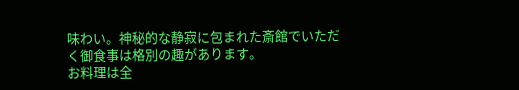味わい。神秘的な静寂に包まれた斎館でいただく御食事は格別の趣があります。
お料理は全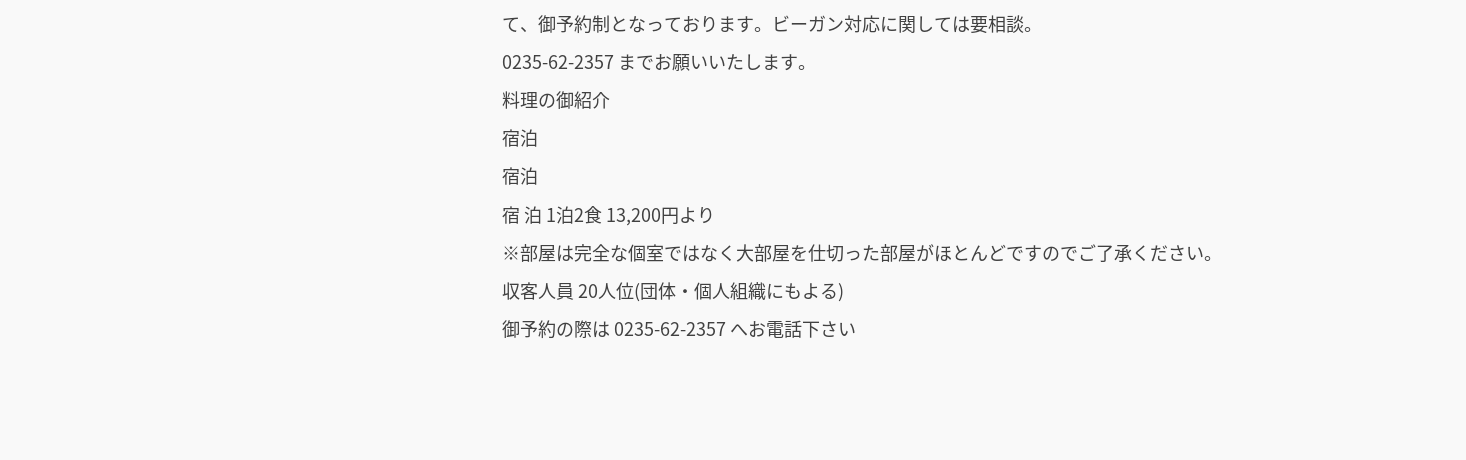て、御予約制となっております。ビーガン対応に関しては要相談。
0235-62-2357 までお願いいたします。
料理の御紹介
宿泊
宿泊
宿 泊 1泊2食 13,200円より
※部屋は完全な個室ではなく大部屋を仕切った部屋がほとんどですのでご了承ください。
収客人員 20人位(団体・個人組織にもよる)
御予約の際は 0235-62-2357 へお電話下さい